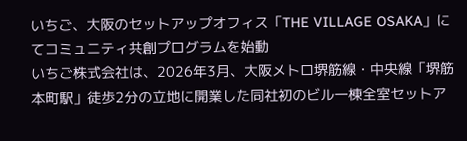いちご、大阪のセットアップオフィス「THE VILLAGE OSAKA」にてコミュニティ共創プログラムを始動
いちご株式会社は、2026年3月、大阪メトロ堺筋線・中央線「堺筋本町駅」徒歩2分の立地に開業した同社初のビル一棟全室セットア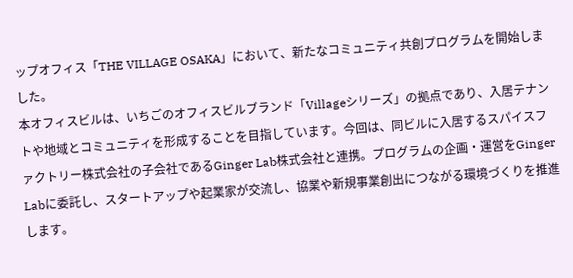ップオフィス「THE VILLAGE OSAKA」において、新たなコミュニティ共創プログラムを開始しました。
本オフィスビルは、いちごのオフィスビルブランド「Villageシリーズ」の拠点であり、入居テナントや地域とコミュニティを形成することを目指しています。今回は、同ビルに入居するスパイスファクトリー株式会社の子会社であるGinger Lab株式会社と連携。プログラムの企画・運営をGinger Labに委託し、スタートアップや起業家が交流し、協業や新規事業創出につながる環境づくりを推進します。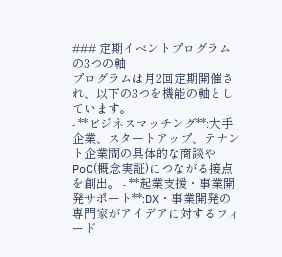### 定期イベントプログラムの3つの軸
プログラムは月2回定期開催され、以下の3つを機能の軸としています。
- **ビジネスマッチング**:大手企業、スタートアップ、テナント企業間の具体的な商談やPoC(概念実証)につながる接点を創出。 - **起業支援・事業開発サポート**:DX・事業開発の専門家がアイデアに対するフィード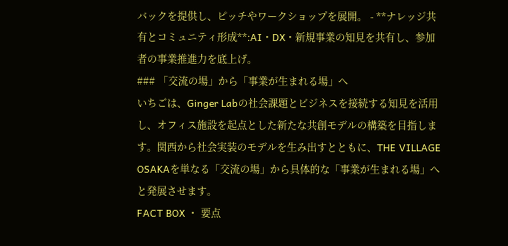バックを提供し、ピッチやワークショップを展開。 - **ナレッジ共有とコミュニティ形成**:AI・DX・新規事業の知見を共有し、参加者の事業推進力を底上げ。
### 「交流の場」から「事業が生まれる場」へ
いちごは、Ginger Labの社会課題とビジネスを接続する知見を活用し、オフィス施設を起点とした新たな共創モデルの構築を目指します。関西から社会実装のモデルを生み出すとともに、THE VILLAGE OSAKAを単なる「交流の場」から具体的な「事業が生まれる場」へと発展させます。
FACT BOX ・ 要点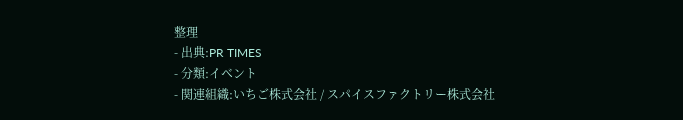整理
- 出典:PR TIMES
- 分類:イベント
- 関連組織:いちご株式会社 / スパイスファクトリー株式会社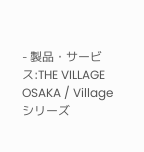- 製品・サービス:THE VILLAGE OSAKA / Villageシリーズ